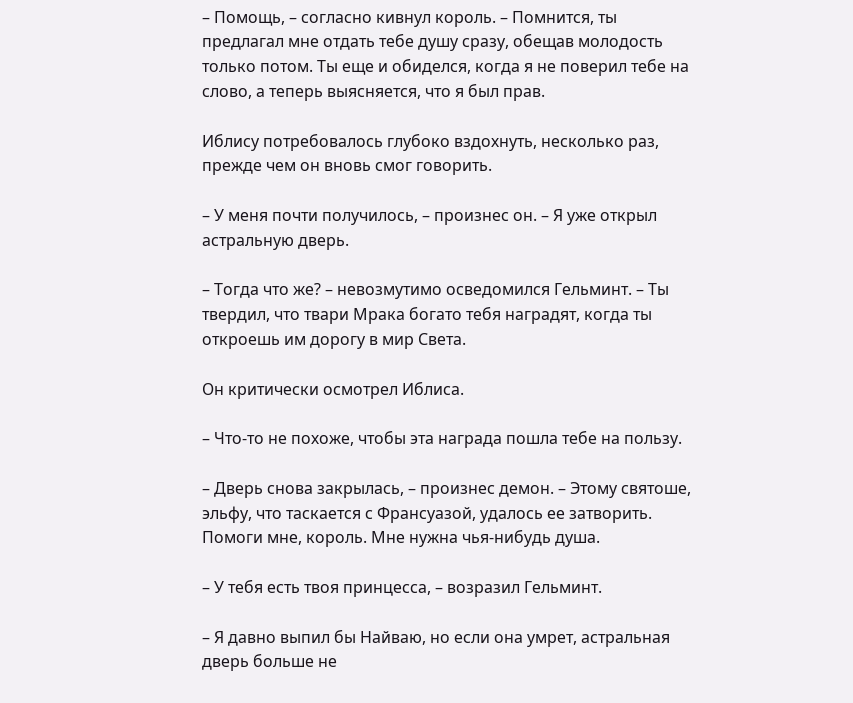– Помощь, – согласно кивнул король. – Помнится, ты предлагал мне отдать тебе душу сразу, обещав молодость только потом. Ты еще и обиделся, когда я не поверил тебе на слово, а теперь выясняется, что я был прав.

Иблису потребовалось глубоко вздохнуть, несколько раз, прежде чем он вновь смог говорить.

– У меня почти получилось, – произнес он. – Я уже открыл астральную дверь.

– Тогда что же? – невозмутимо осведомился Гельминт. – Ты твердил, что твари Мрака богато тебя наградят, когда ты откроешь им дорогу в мир Света.

Он критически осмотрел Иблиса.

– Что-то не похоже, чтобы эта награда пошла тебе на пользу.

– Дверь снова закрылась, – произнес демон. – Этому святоше, эльфу, что таскается с Франсуазой, удалось ее затворить. Помоги мне, король. Мне нужна чья-нибудь душа.

– У тебя есть твоя принцесса, – возразил Гельминт.

– Я давно выпил бы Найваю, но если она умрет, астральная дверь больше не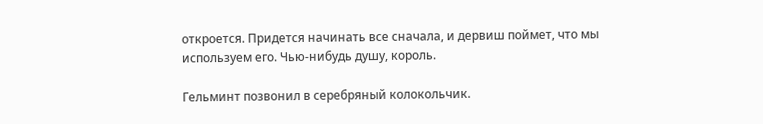откроется. Придется начинать все сначала, и дервиш поймет, что мы используем его. Чью-нибудь душу, король.

Гельминт позвонил в серебряный колокольчик.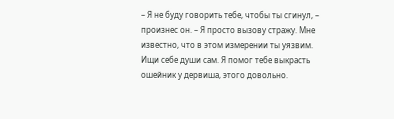– Я не буду говорить тебе, чтобы ты сгинул, – произнес он. – Я просто вызову стражу. Мне известно, что в этом измерении ты уязвим. Ищи себе души сам. Я помог тебе выкрасть ошейник у дервиша, этого довольно.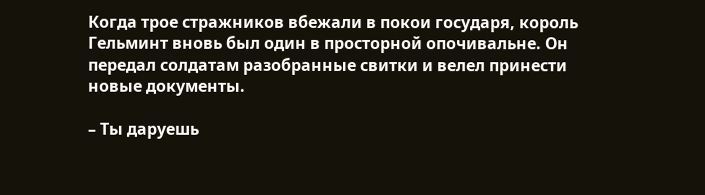Когда трое стражников вбежали в покои государя, король Гельминт вновь был один в просторной опочивальне. Он передал солдатам разобранные свитки и велел принести новые документы.

– Ты даруешь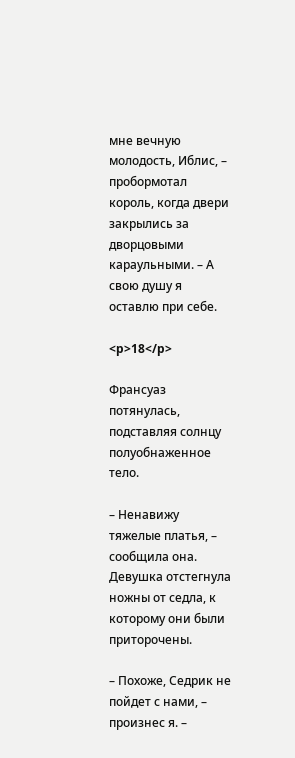мне вечную молодость, Иблис, – пробормотал король, когда двери закрылись за дворцовыми караульными. – А свою душу я оставлю при себе.

<p>18</p>

Франсуаз потянулась, подставляя солнцу полуобнаженное тело.

– Ненавижу тяжелые платья, – сообщила она. Девушка отстегнула ножны от седла, к которому они были приторочены.

– Похоже, Седрик не пойдет с нами, – произнес я. –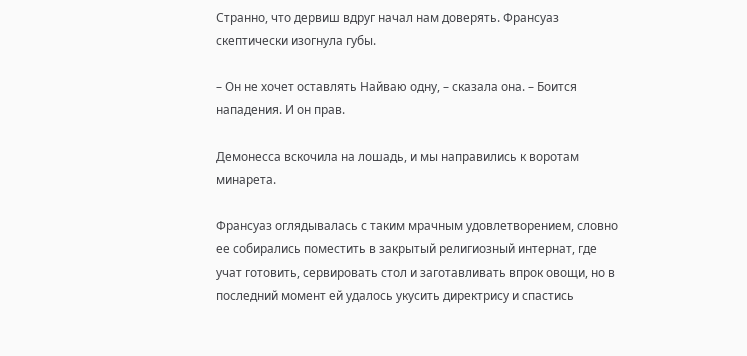Странно, что дервиш вдруг начал нам доверять. Франсуаз скептически изогнула губы.

– Он не хочет оставлять Найваю одну, – сказала она. – Боится нападения. И он прав.

Демонесса вскочила на лошадь, и мы направились к воротам минарета.

Франсуаз оглядывалась с таким мрачным удовлетворением, словно ее собирались поместить в закрытый религиозный интернат, где учат готовить, сервировать стол и заготавливать впрок овощи, но в последний момент ей удалось укусить директрису и спастись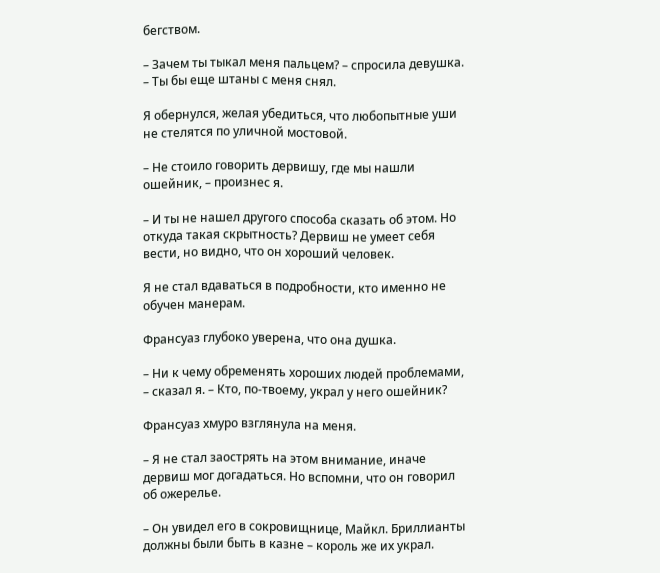бегством.

– Зачем ты тыкал меня пальцем? – спросила девушка. – Ты бы еще штаны с меня снял.

Я обернулся, желая убедиться, что любопытные уши не стелятся по уличной мостовой.

– Не стоило говорить дервишу, где мы нашли ошейник, – произнес я.

– И ты не нашел другого способа сказать об этом. Но откуда такая скрытность? Дервиш не умеет себя вести, но видно, что он хороший человек.

Я не стал вдаваться в подробности, кто именно не обучен манерам.

Франсуаз глубоко уверена, что она душка.

– Ни к чему обременять хороших людей проблемами, – сказал я. – Кто, по-твоему, украл у него ошейник?

Франсуаз хмуро взглянула на меня.

– Я не стал заострять на этом внимание, иначе дервиш мог догадаться. Но вспомни, что он говорил об ожерелье.

– Он увидел его в сокровищнице, Майкл. Бриллианты должны были быть в казне – король же их украл.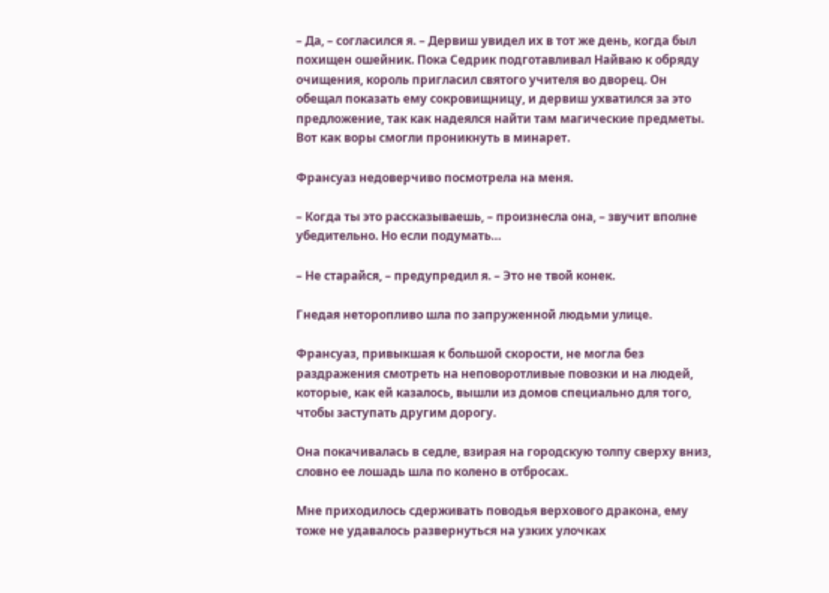– Да, – согласился я. – Дервиш увидел их в тот же день, когда был похищен ошейник. Пока Седрик подготавливал Найваю к обряду очищения, король пригласил святого учителя во дворец. Он обещал показать ему сокровищницу, и дервиш ухватился за это предложение, так как надеялся найти там магические предметы. Вот как воры смогли проникнуть в минарет.

Франсуаз недоверчиво посмотрела на меня.

– Когда ты это рассказываешь, – произнесла она, – звучит вполне убедительно. Но если подумать…

– Не старайся, – предупредил я. – Это не твой конек.

Гнедая неторопливо шла по запруженной людьми улице.

Франсуаз, привыкшая к большой скорости, не могла без раздражения смотреть на неповоротливые повозки и на людей, которые, как ей казалось, вышли из домов специально для того, чтобы заступать другим дорогу.

Она покачивалась в седле, взирая на городскую толпу сверху вниз, словно ее лошадь шла по колено в отбросах.

Мне приходилось сдерживать поводья верхового дракона, ему тоже не удавалось развернуться на узких улочках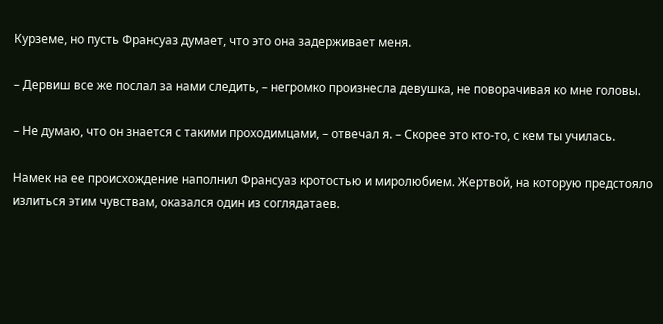Курземе, но пусть Франсуаз думает, что это она задерживает меня.

– Дервиш все же послал за нами следить, – негромко произнесла девушка, не поворачивая ко мне головы.

– Не думаю, что он знается с такими проходимцами, – отвечал я. – Скорее это кто-то, с кем ты училась.

Намек на ее происхождение наполнил Франсуаз кротостью и миролюбием. Жертвой, на которую предстояло излиться этим чувствам, оказался один из соглядатаев.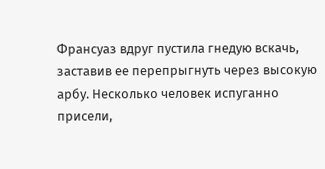Франсуаз вдруг пустила гнедую вскачь, заставив ее перепрыгнуть через высокую арбу. Несколько человек испуганно присели,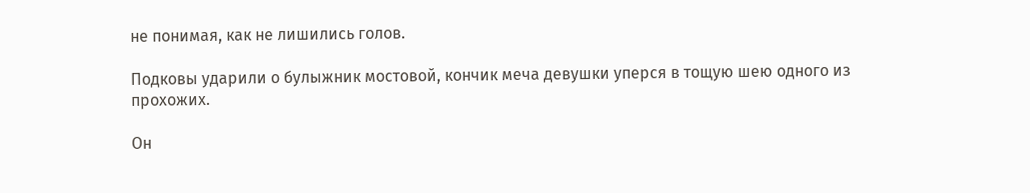не понимая, как не лишились голов.

Подковы ударили о булыжник мостовой, кончик меча девушки уперся в тощую шею одного из прохожих.

Он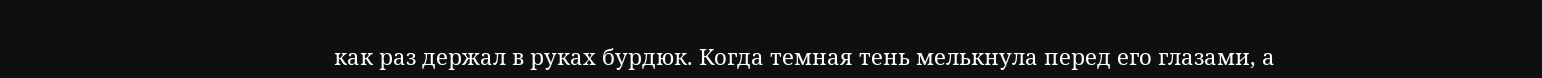как раз держал в руках бурдюк. Когда темная тень мелькнула перед его глазами, а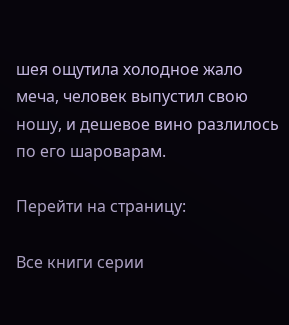шея ощутила холодное жало меча, человек выпустил свою ношу, и дешевое вино разлилось по его шароварам.

Перейти на страницу:

Все книги серии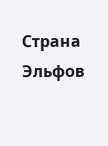Страна Эльфов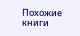Похожие книги